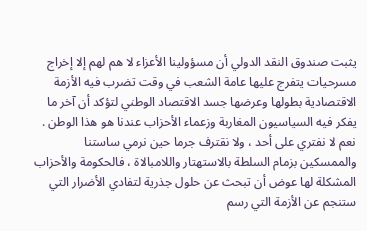يثبت صندوق النقد الدولي أن مسؤولينا الأعزاء لا هم لهم إلا إخراج مسرحيات يتفرج عليها عامة الشعب في وقت تضرب فيه الأزمة الاقتصادية بطولها وعرضها جسد الاقتصاد الوطني لتؤكد أن آخر ما يفكر فيه السياسيون المغاربة وزعماء الأحزاب عندنا هو هذا الوطن .
نعم لا نفتري على أحد ، ولا نقترف جرما حين نرمي ساستنا والممسكين بزمام السلطة بالاستهتار واللامبالاة ، فالحكومة والأحزاب المشكلة لها عوض أن تبحث عن حلول جذرية لتفادي الأضرار التي ستنجم عن الأزمة التي رسم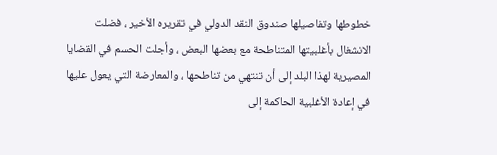خطوطها وتفاصيلها صندوق النقد الدولي في تقريره الأخير ، فضلت الانشغال بأغلبيتها المتناطحة مع بعضها البعض ، وأجلت الحسم في القضايا المصيرية لهذا البلد إلى أن تنتهي من تناطحها ، والمعارضة التي يعول عليها في إعادة الأغلبية الحاكمة إلى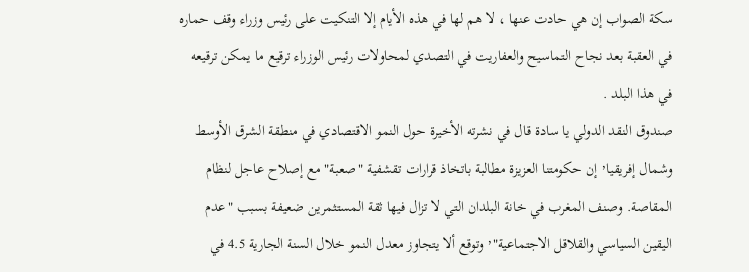سكة الصواب إن هي حادت عنها ، لا هم لها في هذه الأيام إلا التنكيت على رئيس وزراء وقف حماره في العقبة بعد نجاح التماسيح والعفاريت في التصدي لمحاولات رئيس الوزراء ترقيع ما يمكن ترقيعه في هذا البلد .
صندوق النقد الدولي يا سادة قال في نشرته الأخيرة حول النمو الاقتصادي في منطقة الشرق الأوسط وشمال إفريقيا٬ إن حكومتنا العزيزة مطالبة باتخاذ قرارات تقشفية "صعبة" مع إصلاح عاجل لنظام المقاصة. وصنف المغرب في خانة البلدان التي لا تزال فيها ثقة المستثمرين ضعيفة بسبب "عدم اليقين السياسي والقلاقل الاجتماعية"٬ وتوقع ألا يتجاوز معدل النمو خلال السنة الجارية 4.5 في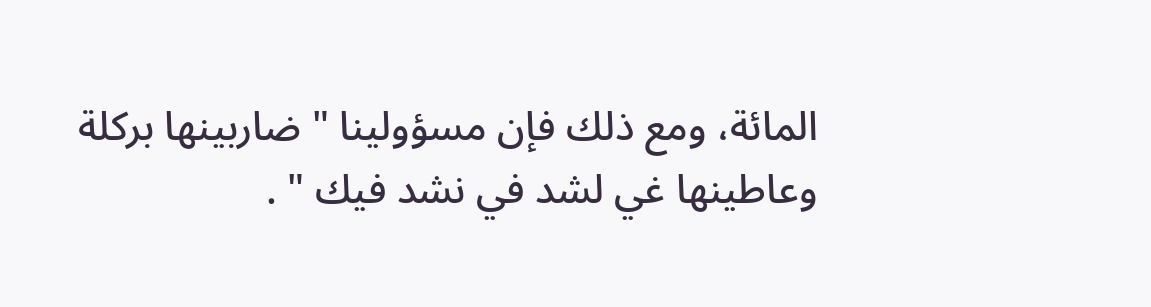المائة، ومع ذلك فإن مسؤولينا " ضاربينها بركلة وعاطينها غي لشد في نشد فيك " .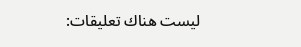ليست هناك تعليقات: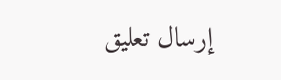إرسال تعليق